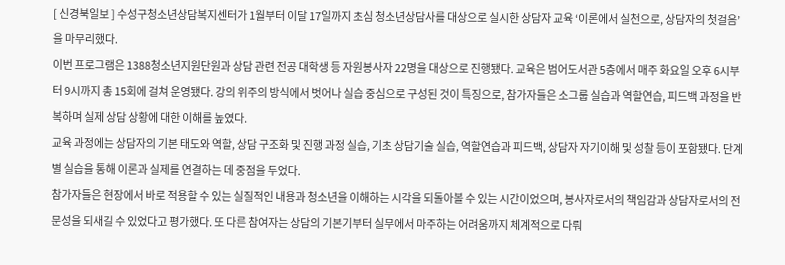[ 신경북일보 ] 수성구청소년상담복지센터가 1월부터 이달 17일까지 초심 청소년상담사를 대상으로 실시한 상담자 교육 ‘이론에서 실천으로, 상담자의 첫걸음’을 마무리했다.
이번 프로그램은 1388청소년지원단원과 상담 관련 전공 대학생 등 자원봉사자 22명을 대상으로 진행됐다. 교육은 범어도서관 5층에서 매주 화요일 오후 6시부터 9시까지 총 15회에 걸쳐 운영됐다. 강의 위주의 방식에서 벗어나 실습 중심으로 구성된 것이 특징으로, 참가자들은 소그룹 실습과 역할연습, 피드백 과정을 반복하며 실제 상담 상황에 대한 이해를 높였다.
교육 과정에는 상담자의 기본 태도와 역할, 상담 구조화 및 진행 과정 실습, 기초 상담기술 실습, 역할연습과 피드백, 상담자 자기이해 및 성찰 등이 포함됐다. 단계별 실습을 통해 이론과 실제를 연결하는 데 중점을 두었다.
참가자들은 현장에서 바로 적용할 수 있는 실질적인 내용과 청소년을 이해하는 시각을 되돌아볼 수 있는 시간이었으며, 봉사자로서의 책임감과 상담자로서의 전문성을 되새길 수 있었다고 평가했다. 또 다른 참여자는 상담의 기본기부터 실무에서 마주하는 어려움까지 체계적으로 다뤄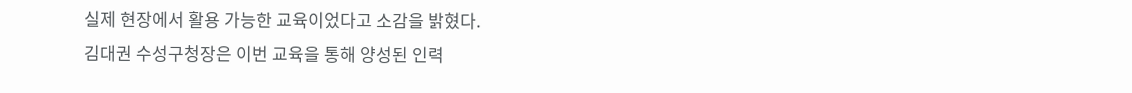실제 현장에서 활용 가능한 교육이었다고 소감을 밝혔다.
김대권 수성구청장은 이번 교육을 통해 양성된 인력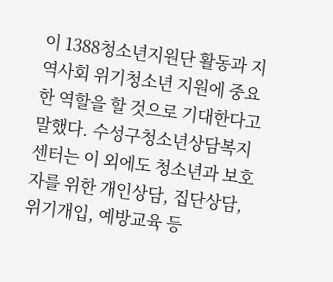이 1388청소년지원단 활동과 지역사회 위기청소년 지원에 중요한 역할을 할 것으로 기대한다고 말했다. 수성구청소년상담복지센터는 이 외에도 청소년과 보호자를 위한 개인상담, 집단상담, 위기개입, 예방교육 등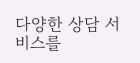다양한 상담 서비스를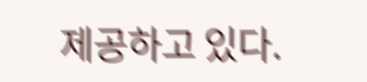제공하고 있다.